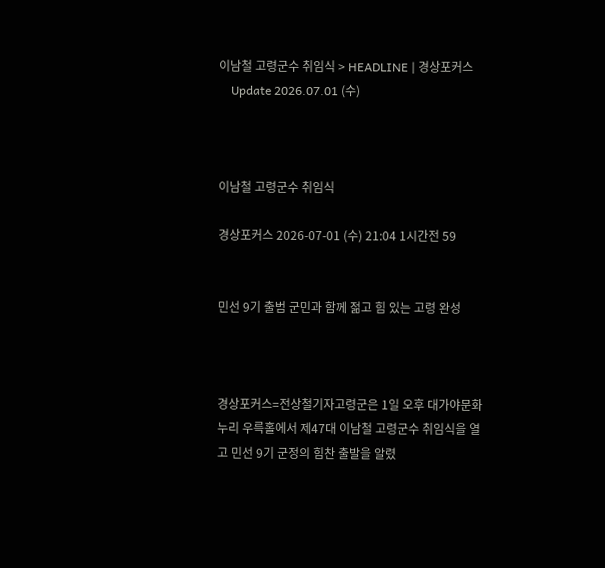이남철 고령군수 취임식 > HEADLINE | 경상포커스
    Update 2026.07.01 (수)



이남철 고령군수 취임식

경상포커스 2026-07-01 (수) 21:04 1시간전 59


민선 9기 출범 군민과 함께 젊고 힘 있는 고령 완성



경상포커스=전상철기자고령군은 1일 오후 대가야문화누리 우륵홀에서 제47대 이남철 고령군수 취임식을 열고 민선 9기 군정의 힘찬 출발을 알렸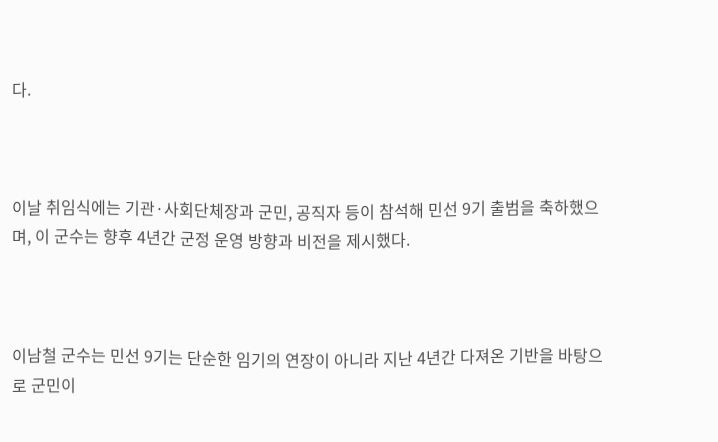다.



이날 취임식에는 기관·사회단체장과 군민, 공직자 등이 참석해 민선 9기 출범을 축하했으며, 이 군수는 향후 4년간 군정 운영 방향과 비전을 제시했다.



이남철 군수는 민선 9기는 단순한 임기의 연장이 아니라 지난 4년간 다져온 기반을 바탕으로 군민이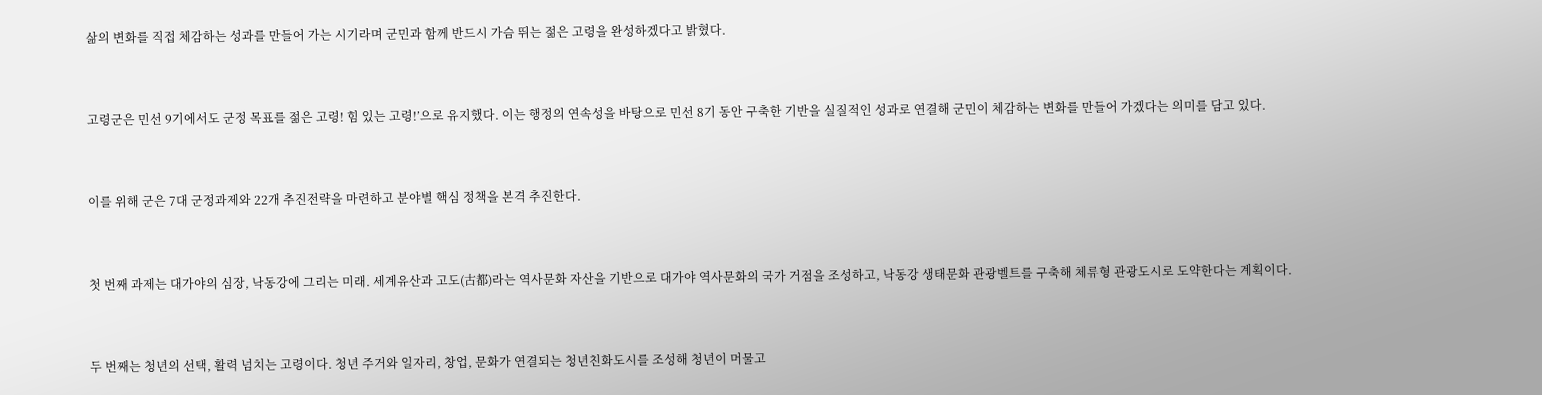삶의 변화를 직접 체감하는 성과를 만들어 가는 시기라며 군민과 함께 반드시 가슴 뛰는 젊은 고령을 완성하겠다고 밝혔다.



고령군은 민선 9기에서도 군정 목표를 젊은 고령! 힘 있는 고령!’으로 유지했다. 이는 행정의 연속성을 바탕으로 민선 8기 동안 구축한 기반을 실질적인 성과로 연결해 군민이 체감하는 변화를 만들어 가겠다는 의미를 담고 있다.



이를 위해 군은 7대 군정과제와 22개 추진전략을 마련하고 분야별 핵심 정책을 본격 추진한다.



첫 번째 과제는 대가야의 심장, 낙동강에 그리는 미래. 세계유산과 고도(古都)라는 역사문화 자산을 기반으로 대가야 역사문화의 국가 거점을 조성하고, 낙동강 생태문화 관광벨트를 구축해 체류형 관광도시로 도약한다는 계획이다.



두 번째는 청년의 선택, 활력 넘치는 고령이다. 청년 주거와 일자리, 창업, 문화가 연결되는 청년친화도시를 조성해 청년이 머물고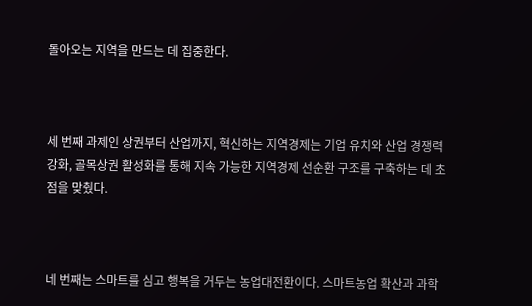돌아오는 지역을 만드는 데 집중한다.



세 번째 과제인 상권부터 산업까지, 혁신하는 지역경제는 기업 유치와 산업 경쟁력 강화, 골목상권 활성화를 통해 지속 가능한 지역경제 선순환 구조를 구축하는 데 초점을 맞췄다.



네 번째는 스마트를 심고 행복을 거두는 농업대전환이다. 스마트농업 확산과 과학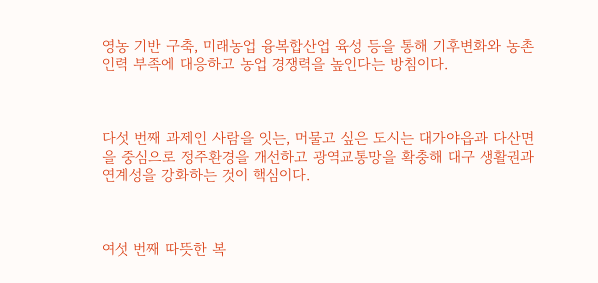영농 기반 구축, 미래농업 융복합산업 육성 등을 통해 기후변화와 농촌 인력 부족에 대응하고 농업 경쟁력을 높인다는 방침이다.



다섯 번째 과제인 사람을 잇는, 머물고 싶은 도시는 대가야읍과 다산면을 중심으로 정주환경을 개선하고 광역교통망을 확충해 대구 생활권과 연계성을 강화하는 것이 핵심이다.



여섯 번째 따뜻한 복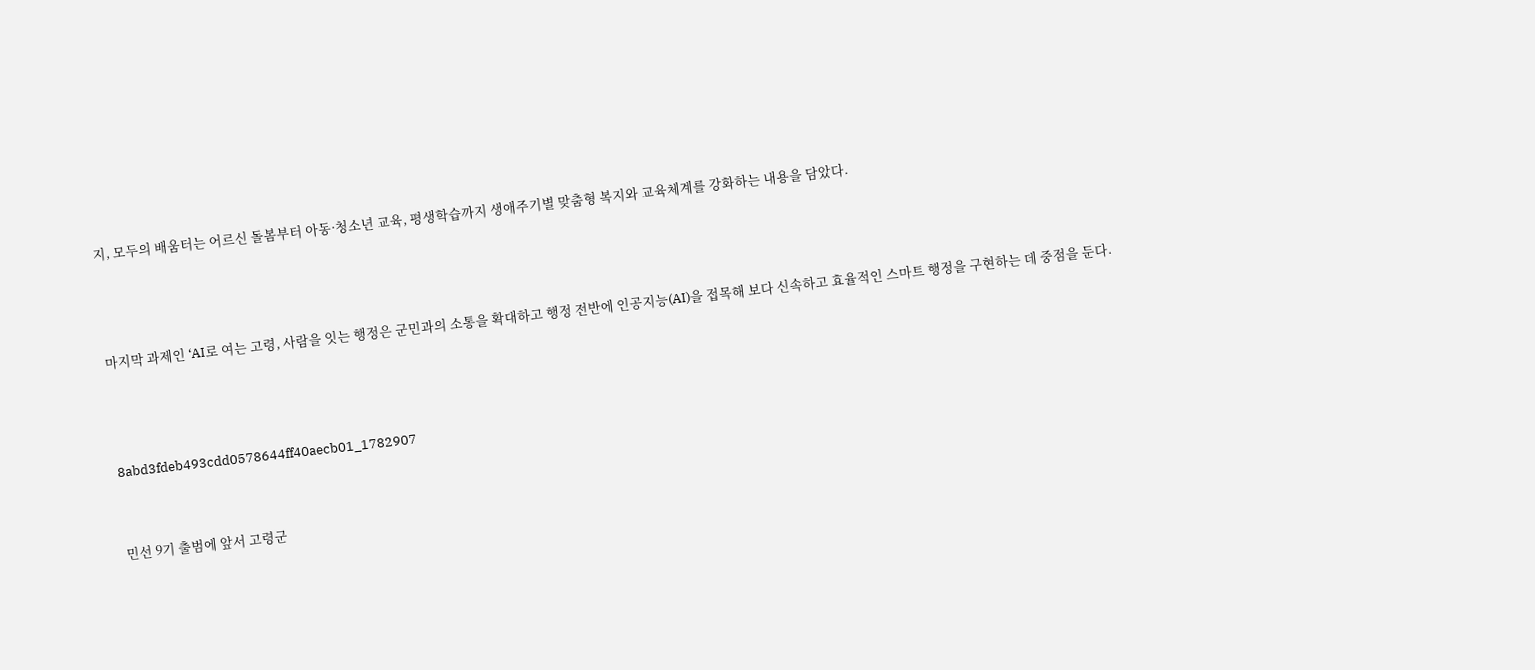지, 모두의 배움터는 어르신 돌봄부터 아동·청소년 교육, 평생학습까지 생애주기별 맞춤형 복지와 교육체계를 강화하는 내용을 담았다.



마지막 과제인 ‘AI로 여는 고령, 사람을 잇는 행정은 군민과의 소통을 확대하고 행정 전반에 인공지능(AI)을 접목해 보다 신속하고 효율적인 스마트 행정을 구현하는 데 중점을 둔다.



8abd3fdeb493cdd0578644ff40aecb01_1782907


민선 9기 출범에 앞서 고령군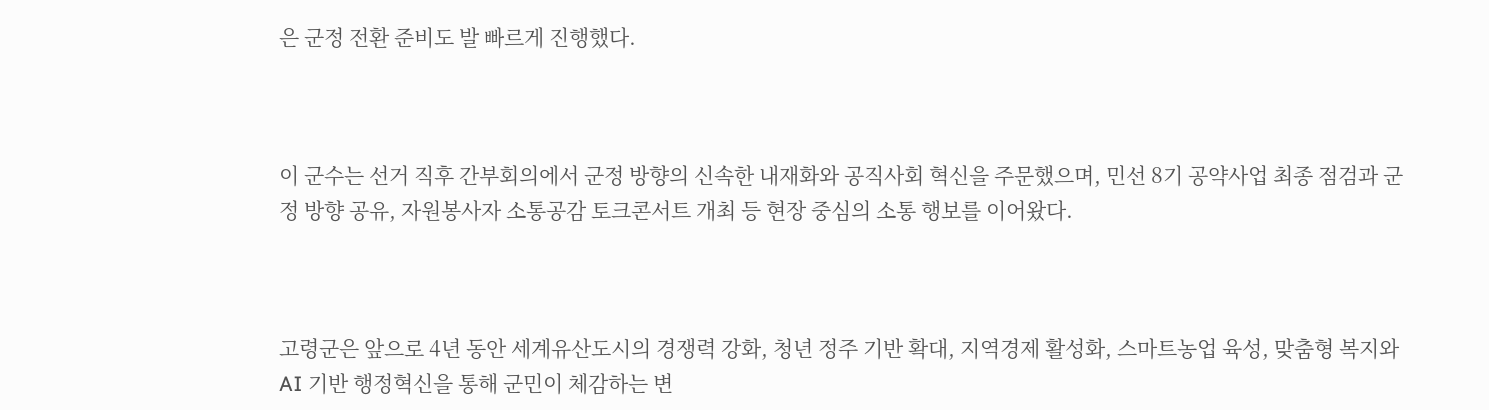은 군정 전환 준비도 발 빠르게 진행했다.



이 군수는 선거 직후 간부회의에서 군정 방향의 신속한 내재화와 공직사회 혁신을 주문했으며, 민선 8기 공약사업 최종 점검과 군정 방향 공유, 자원봉사자 소통공감 토크콘서트 개최 등 현장 중심의 소통 행보를 이어왔다.



고령군은 앞으로 4년 동안 세계유산도시의 경쟁력 강화, 청년 정주 기반 확대, 지역경제 활성화, 스마트농업 육성, 맞춤형 복지와 AI 기반 행정혁신을 통해 군민이 체감하는 변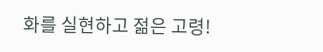화를 실현하고 젊은 고령!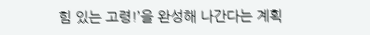힘 있는 고령!’을 완성해 나간다는 계획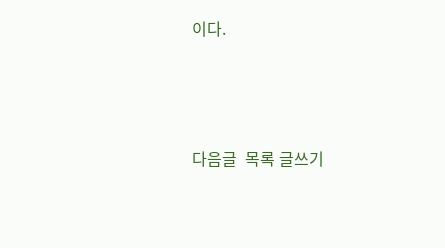이다.




다음글  목록 글쓰기